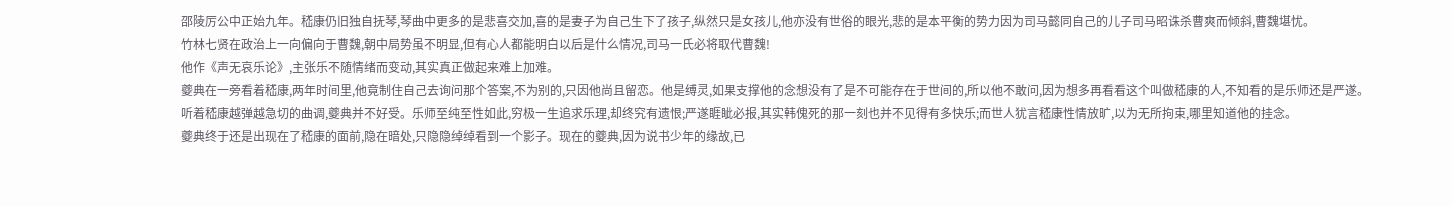邵陵厉公中正始九年。嵇康仍旧独自抚琴,琴曲中更多的是悲喜交加,喜的是妻子为自己生下了孩子,纵然只是女孩儿,他亦没有世俗的眼光,悲的是本平衡的势力因为司马懿同自己的儿子司马昭诛杀曹爽而倾斜,曹魏堪忧。
竹林七贤在政治上一向偏向于曹魏,朝中局势虽不明显,但有心人都能明白以后是什么情况,司马一氏必将取代曹魏!
他作《声无哀乐论》,主张乐不随情绪而变动,其实真正做起来难上加难。
夔典在一旁看着嵇康,两年时间里,他竟制住自己去询问那个答案,不为别的,只因他尚且留恋。他是缚灵,如果支撑他的念想没有了是不可能存在于世间的,所以他不敢问,因为想多再看看这个叫做嵇康的人,不知看的是乐师还是严遂。
听着嵇康越弹越急切的曲调,夔典并不好受。乐师至纯至性如此,穷极一生追求乐理,却终究有遗恨;严遂睚眦必报,其实韩傀死的那一刻也并不见得有多快乐;而世人犹言嵇康性情放旷,以为无所拘束,哪里知道他的挂念。
夔典终于还是出现在了嵇康的面前,隐在暗处,只隐隐绰绰看到一个影子。现在的夔典,因为说书少年的缘故,已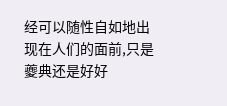经可以随性自如地出现在人们的面前,只是夔典还是好好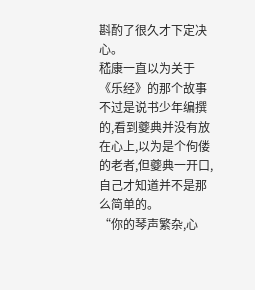斟酌了很久才下定决心。
嵇康一直以为关于《乐经》的那个故事不过是说书少年编撰的,看到夔典并没有放在心上,以为是个佝偻的老者,但夔典一开口,自己才知道并不是那么简单的。
“你的琴声繁杂,心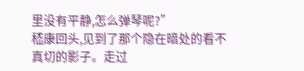里没有平静,怎么弹琴呢?”
嵇康回头,见到了那个隐在暗处的看不真切的影子。走过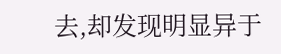去,却发现明显异于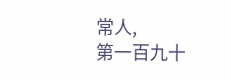常人,
第一百九十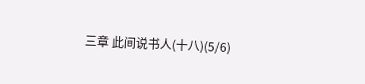三章 此间说书人(十八)(5/6)